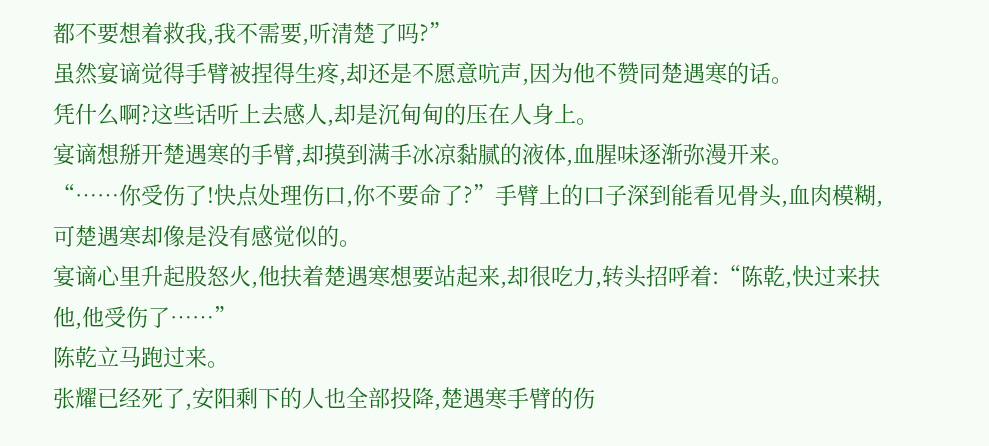都不要想着救我,我不需要,听清楚了吗?”
虽然宴谪觉得手臂被捏得生疼,却还是不愿意吭声,因为他不赞同楚遇寒的话。
凭什么啊?这些话听上去感人,却是沉甸甸的压在人身上。
宴谪想掰开楚遇寒的手臂,却摸到满手冰凉黏腻的液体,血腥味逐渐弥漫开来。
“……你受伤了!快点处理伤口,你不要命了?”手臂上的口子深到能看见骨头,血肉模糊,可楚遇寒却像是没有感觉似的。
宴谪心里升起股怒火,他扶着楚遇寒想要站起来,却很吃力,转头招呼着:“陈乾,快过来扶他,他受伤了……”
陈乾立马跑过来。
张耀已经死了,安阳剩下的人也全部投降,楚遇寒手臂的伤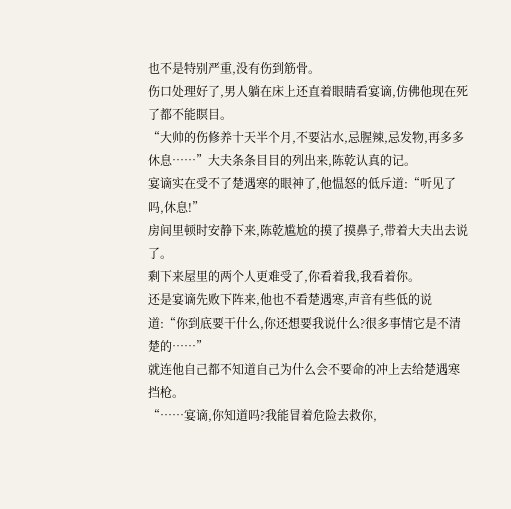也不是特别严重,没有伤到筋骨。
伤口处理好了,男人躺在床上还直着眼睛看宴谪,仿佛他现在死了都不能瞑目。
“大帅的伤修养十天半个月,不要沾水,忌腥辣,忌发物,再多多休息……”大夫条条目目的列出来,陈乾认真的记。
宴谪实在受不了楚遇寒的眼神了,他愠怒的低斥道:“听见了吗,休息!”
房间里顿时安静下来,陈乾尴尬的摸了摸鼻子,带着大夫出去说了。
剩下来屋里的两个人更难受了,你看着我,我看着你。
还是宴谪先败下阵来,他也不看楚遇寒,声音有些低的说道:“你到底要干什么,你还想要我说什么?很多事情它是不清楚的……”
就连他自己都不知道自己为什么会不要命的冲上去给楚遇寒挡枪。
“……宴谪,你知道吗?我能冒着危险去救你,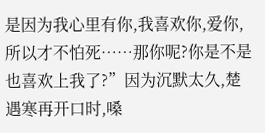是因为我心里有你,我喜欢你,爱你,所以才不怕死……那你呢?你是不是也喜欢上我了?”因为沉默太久,楚遇寒再开口时,嗓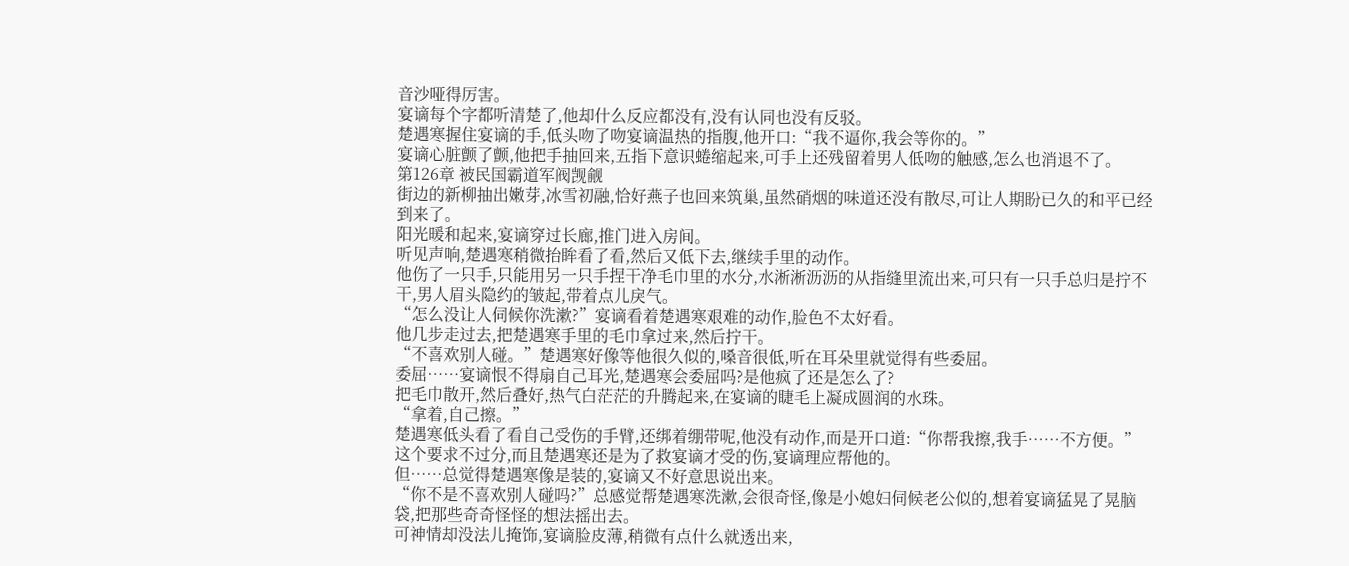音沙哑得厉害。
宴谪每个字都听清楚了,他却什么反应都没有,没有认同也没有反驳。
楚遇寒握住宴谪的手,低头吻了吻宴谪温热的指腹,他开口:“我不逼你,我会等你的。”
宴谪心脏颤了颤,他把手抽回来,五指下意识蜷缩起来,可手上还残留着男人低吻的触感,怎么也消退不了。
第126章 被民国霸道军阀觊觎
街边的新柳抽出嫩芽,冰雪初融,恰好燕子也回来筑巢,虽然硝烟的味道还没有散尽,可让人期盼已久的和平已经到来了。
阳光暖和起来,宴谪穿过长廊,推门进入房间。
听见声响,楚遇寒稍微抬眸看了看,然后又低下去,继续手里的动作。
他伤了一只手,只能用另一只手捏干净毛巾里的水分,水淅淅沥沥的从指缝里流出来,可只有一只手总归是拧不干,男人眉头隐约的皱起,带着点儿戾气。
“怎么没让人伺候你洗漱?”宴谪看着楚遇寒艰难的动作,脸色不太好看。
他几步走过去,把楚遇寒手里的毛巾拿过来,然后拧干。
“不喜欢别人碰。”楚遇寒好像等他很久似的,嗓音很低,听在耳朵里就觉得有些委屈。
委屈……宴谪恨不得扇自己耳光,楚遇寒会委屈吗?是他疯了还是怎么了?
把毛巾散开,然后叠好,热气白茫茫的升腾起来,在宴谪的睫毛上凝成圆润的水珠。
“拿着,自己擦。”
楚遇寒低头看了看自己受伤的手臂,还绑着绷带呢,他没有动作,而是开口道:“你帮我擦,我手……不方便。”
这个要求不过分,而且楚遇寒还是为了救宴谪才受的伤,宴谪理应帮他的。
但……总觉得楚遇寒像是装的,宴谪又不好意思说出来。
“你不是不喜欢别人碰吗?”总感觉帮楚遇寒洗漱,会很奇怪,像是小媳妇伺候老公似的,想着宴谪猛晃了晃脑袋,把那些奇奇怪怪的想法摇出去。
可神情却没法儿掩饰,宴谪脸皮薄,稍微有点什么就透出来,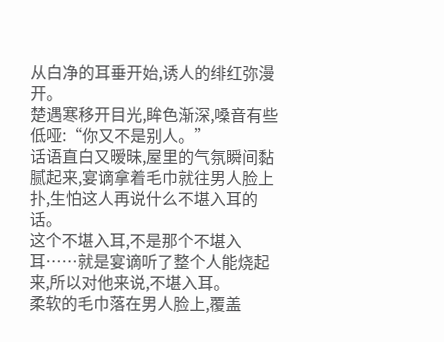从白净的耳垂开始,诱人的绯红弥漫开。
楚遇寒移开目光,眸色渐深,嗓音有些低哑:“你又不是别人。”
话语直白又暧昧,屋里的气氛瞬间黏腻起来,宴谪拿着毛巾就往男人脸上扑,生怕这人再说什么不堪入耳的话。
这个不堪入耳,不是那个不堪入耳……就是宴谪听了整个人能烧起来,所以对他来说,不堪入耳。
柔软的毛巾落在男人脸上,覆盖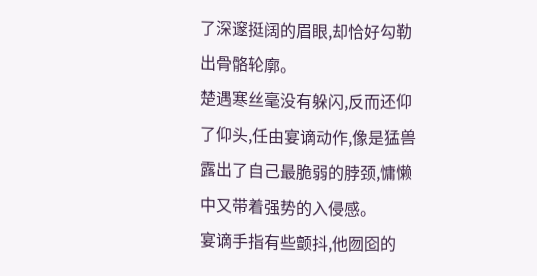了深邃挺阔的眉眼,却恰好勾勒出骨骼轮廓。
楚遇寒丝毫没有躲闪,反而还仰了仰头,任由宴谪动作,像是猛兽露出了自己最脆弱的脖颈,慵懒中又带着强势的入侵感。
宴谪手指有些颤抖,他囫囵的